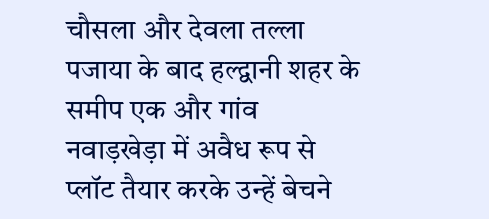चौसला और देवला तल्ला पजाया के बाद हल्द्वानी शहर के समीप एक और गांव नवाड़खेड़ा में अवैध रूप से प्लॉट तैयार करके उन्हें बेचने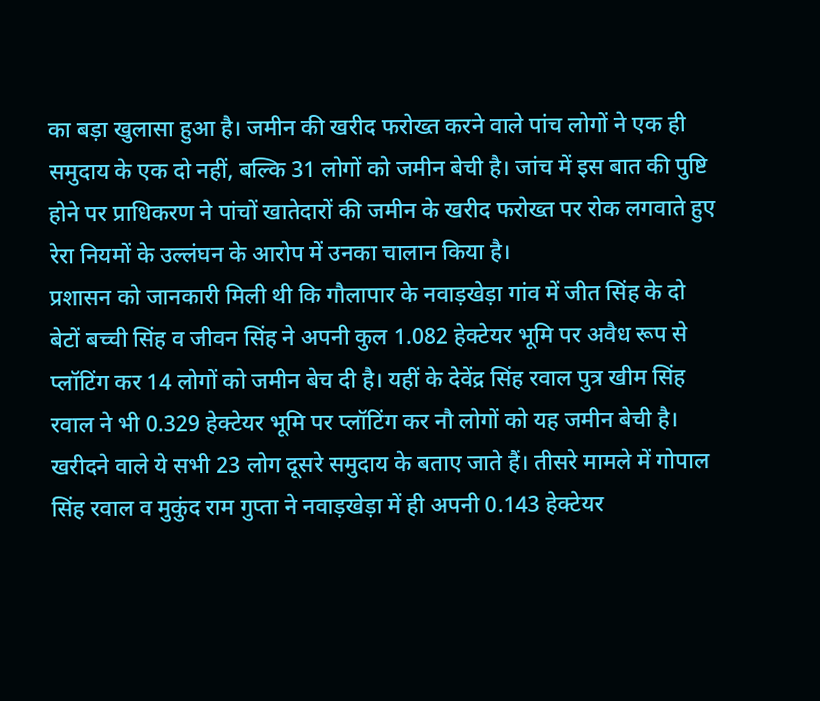का बड़ा खुलासा हुआ है। जमीन की खरीद फरोख्त करने वाले पांच लोगों ने एक ही समुदाय के एक दो नहीं, बल्कि 31 लोगों को जमीन बेची है। जांच में इस बात की पुष्टि होने पर प्राधिकरण ने पांचों खातेदारों की जमीन के खरीद फरोख्त पर रोक लगवाते हुए रेरा नियमों के उल्लंघन के आरोप में उनका चालान किया है।
प्रशासन को जानकारी मिली थी कि गौलापार के नवाड़खेड़ा गांव में जीत सिंह के दो बेटों बच्ची सिंह व जीवन सिंह ने अपनी कुल 1.082 हेक्टेयर भूमि पर अवैध रूप से प्लॉटिंग कर 14 लोगों को जमीन बेच दी है। यहीं के देवेंद्र सिंह रवाल पुत्र खीम सिंह रवाल ने भी 0.329 हेक्टेयर भूमि पर प्लॉटिंग कर नौ लोगों को यह जमीन बेची है। खरीदने वाले ये सभी 23 लोग दूसरे समुदाय के बताए जाते हैं। तीसरे मामले में गोपाल सिंह रवाल व मुकुंद राम गुप्ता ने नवाड़खेड़ा में ही अपनी 0.143 हेक्टेयर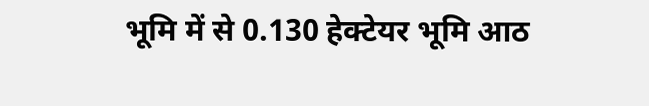भूमि में से 0.130 हेक्टेयर भूमि आठ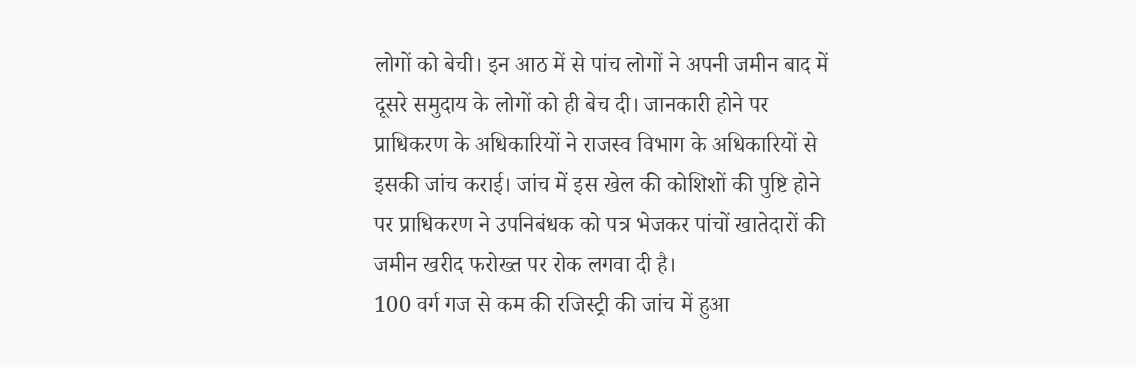लोगों को बेची। इन आठ में से पांच लोगों ने अपनी जमीन बाद में दूसरे समुदाय के लोगों को ही बेच दी। जानकारी होने पर प्राधिकरण के अधिकारियों ने राजस्व विभाग के अधिकारियों से इसकी जांच कराई। जांच में इस खेल की कोशिशों की पुष्टि होने पर प्राधिकरण ने उपनिबंधक को पत्र भेजकर पांचों खातेदारों की जमीन खरीद फरोख्त पर रोक लगवा दी है।
100 वर्ग गज से कम की रजिस्ट्री की जांच में हुआ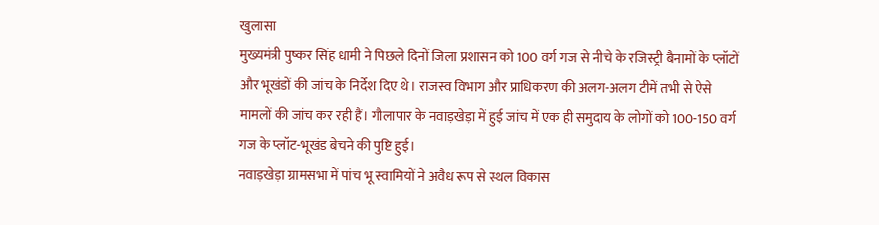खुलासा
मुख्यमंत्री पुष्कर सिंह धामी ने पिछले दिनों जिला प्रशासन को 100 वर्ग गज से नीचे के रजिस्ट्री बैनामों के प्लॉटों और भूखंडों की जांच के निर्देश दिए थे। राजस्व विभाग और प्राधिकरण की अलग-अलग टीमें तभी से ऐसे मामलों की जांच कर रही हैं। गौलापार के नवाड़खेड़ा में हुई जांच में एक ही समुदाय के लोगों को 100-150 वर्ग गज के प्लॉट-भूखंड बेचने की पुष्टि हुई।
नवाड़खेड़ा ग्रामसभा में पांच भू स्वामियों ने अवैध रूप से स्थल विकास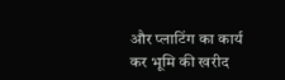और प्लाटिंग का कार्य कर भूमि की खरीद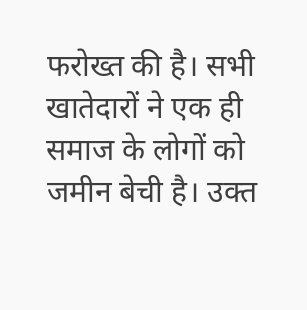फरोख्त की है। सभी खातेदारों ने एक ही समाज के लोगों को जमीन बेची है। उक्त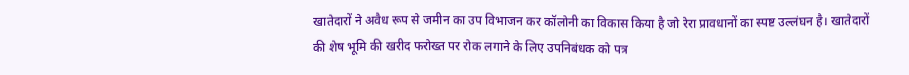खातेदारों ने अवैध रूप से जमीन का उप विभाजन कर कॉलोनी का विकास किया है जो रेरा प्रावधानों का स्पष्ट उल्लंघन है। खातेदारों की शेष भूमि की खरीद फरोख्त पर रोक लगाने के लिए उपनिबंधक को पत्र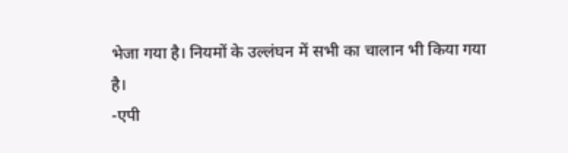भेजा गया है। नियमों के उल्लंघन में सभी का चालान भी किया गया है।
-एपी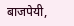बाजपेयी,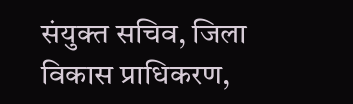संयुक्त सचिव, जिला विकास प्राधिकरण,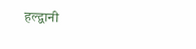हल्द्वानी